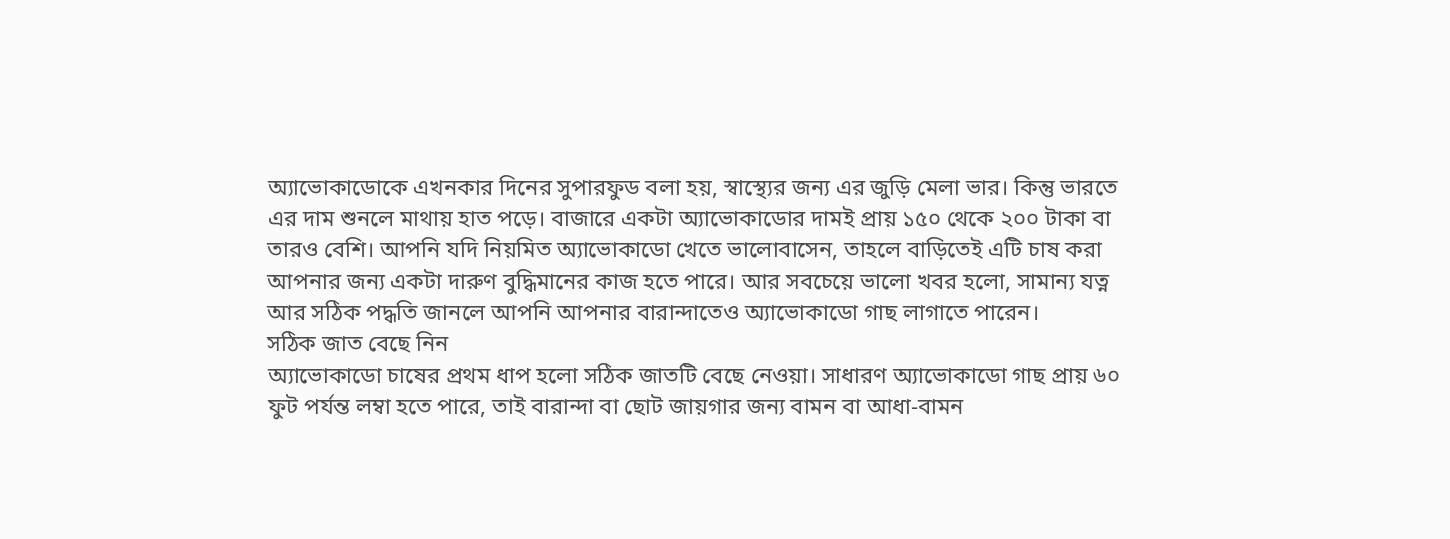অ্যাভোকাডোকে এখনকার দিনের সুপারফুড বলা হয়, স্বাস্থ্যের জন্য এর জুড়ি মেলা ভার। কিন্তু ভারতে এর দাম শুনলে মাথায় হাত পড়ে। বাজারে একটা অ্যাভোকাডোর দামই প্রায় ১৫০ থেকে ২০০ টাকা বা তারও বেশি। আপনি যদি নিয়মিত অ্যাভোকাডো খেতে ভালোবাসেন, তাহলে বাড়িতেই এটি চাষ করা আপনার জন্য একটা দারুণ বুদ্ধিমানের কাজ হতে পারে। আর সবচেয়ে ভালো খবর হলো, সামান্য যত্ন আর সঠিক পদ্ধতি জানলে আপনি আপনার বারান্দাতেও অ্যাভোকাডো গাছ লাগাতে পারেন।
সঠিক জাত বেছে নিন
অ্যাভোকাডো চাষের প্রথম ধাপ হলো সঠিক জাতটি বেছে নেওয়া। সাধারণ অ্যাভোকাডো গাছ প্রায় ৬০ ফুট পর্যন্ত লম্বা হতে পারে, তাই বারান্দা বা ছোট জায়গার জন্য বামন বা আধা-বামন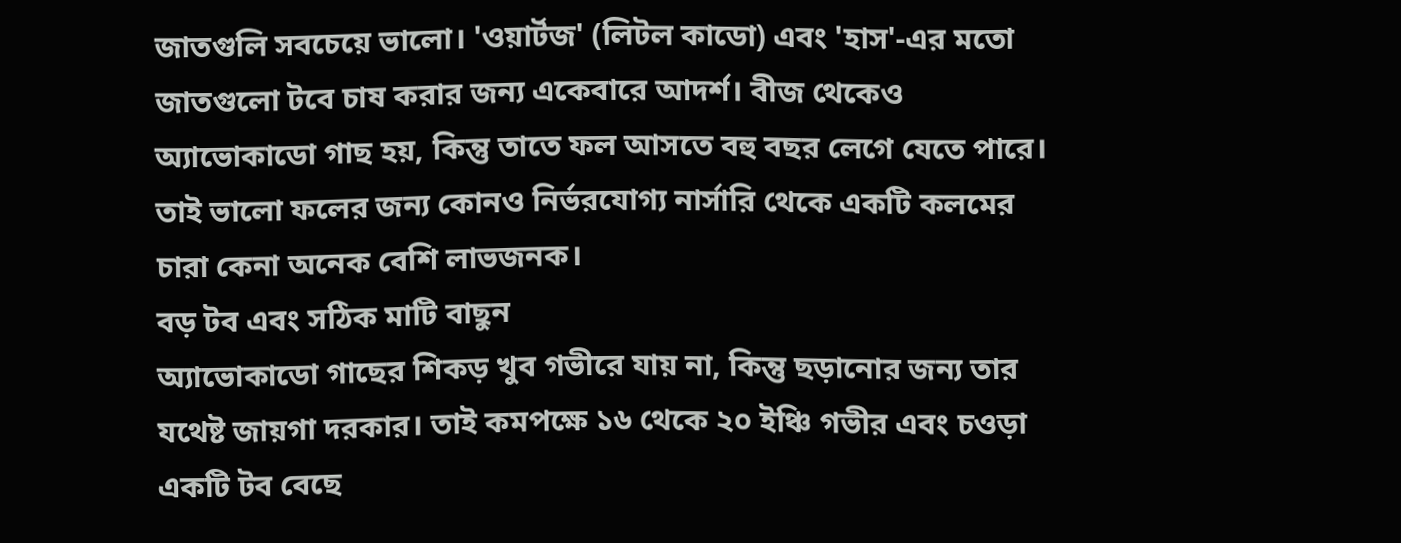জাতগুলি সবচেয়ে ভালো। 'ওয়ার্টজ' (লিটল কাডো) এবং 'হাস'-এর মতো জাতগুলো টবে চাষ করার জন্য একেবারে আদর্শ। বীজ থেকেও অ্যাভোকাডো গাছ হয়, কিন্তু তাতে ফল আসতে বহু বছর লেগে যেতে পারে। তাই ভালো ফলের জন্য কোনও নির্ভরযোগ্য নার্সারি থেকে একটি কলমের চারা কেনা অনেক বেশি লাভজনক।
বড় টব এবং সঠিক মাটি বাছুন
অ্যাভোকাডো গাছের শিকড় খুব গভীরে যায় না, কিন্তু ছড়ানোর জন্য তার যথেষ্ট জায়গা দরকার। তাই কমপক্ষে ১৬ থেকে ২০ ইঞ্চি গভীর এবং চওড়া একটি টব বেছে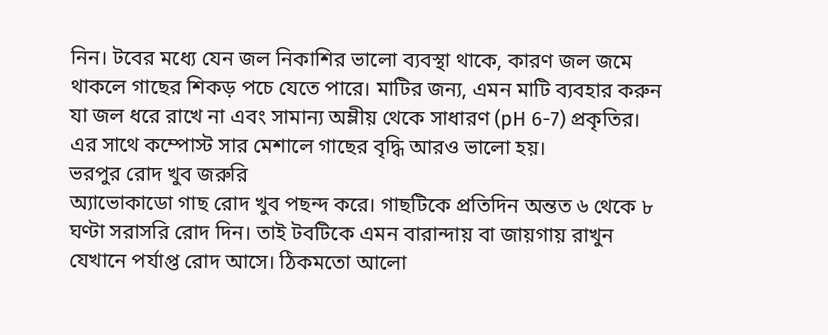নিন। টবের মধ্যে যেন জল নিকাশির ভালো ব্যবস্থা থাকে, কারণ জল জমে থাকলে গাছের শিকড় পচে যেতে পারে। মাটির জন্য, এমন মাটি ব্যবহার করুন যা জল ধরে রাখে না এবং সামান্য অম্লীয় থেকে সাধারণ (pH 6-7) প্রকৃতির। এর সাথে কম্পোস্ট সার মেশালে গাছের বৃদ্ধি আরও ভালো হয়।
ভরপুর রোদ খুব জরুরি
অ্যাভোকাডো গাছ রোদ খুব পছন্দ করে। গাছটিকে প্রতিদিন অন্তত ৬ থেকে ৮ ঘণ্টা সরাসরি রোদ দিন। তাই টবটিকে এমন বারান্দায় বা জায়গায় রাখুন যেখানে পর্যাপ্ত রোদ আসে। ঠিকমতো আলো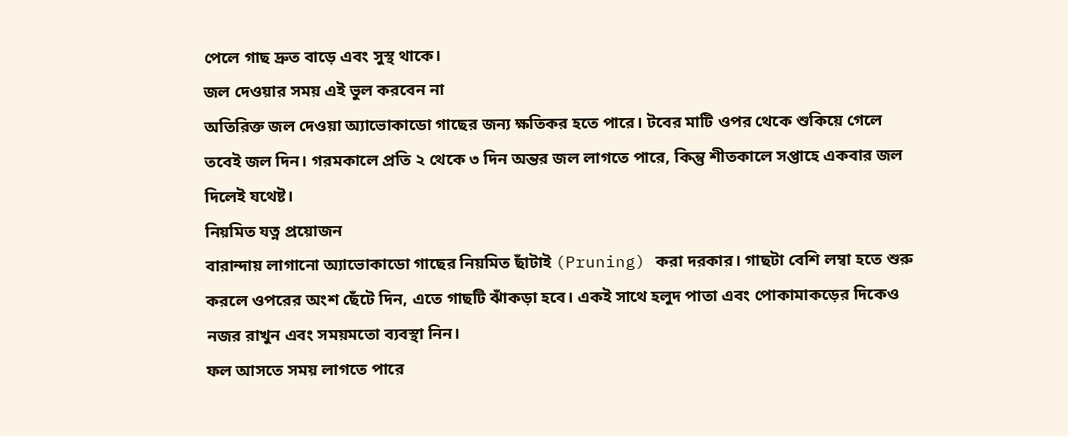পেলে গাছ দ্রুত বাড়ে এবং সুস্থ থাকে।
জল দেওয়ার সময় এই ভুল করবেন না
অতিরিক্ত জল দেওয়া অ্যাভোকাডো গাছের জন্য ক্ষতিকর হতে পারে। টবের মাটি ওপর থেকে শুকিয়ে গেলে তবেই জল দিন। গরমকালে প্রতি ২ থেকে ৩ দিন অন্তর জল লাগতে পারে, কিন্তু শীতকালে সপ্তাহে একবার জল দিলেই যথেষ্ট।
নিয়মিত যত্ন প্রয়োজন
বারান্দায় লাগানো অ্যাভোকাডো গাছের নিয়মিত ছাঁটাই (Pruning) করা দরকার। গাছটা বেশি লম্বা হতে শুরু করলে ওপরের অংশ ছেঁটে দিন, এতে গাছটি ঝাঁকড়া হবে। একই সাথে হলুদ পাতা এবং পোকামাকড়ের দিকেও নজর রাখুন এবং সময়মতো ব্যবস্থা নিন।
ফল আসতে সময় লাগতে পারে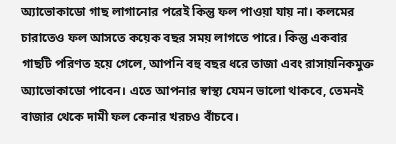অ্যাভোকাডো গাছ লাগানোর পরেই কিন্তু ফল পাওয়া যায় না। কলমের চারাতেও ফল আসতে কয়েক বছর সময় লাগতে পারে। কিন্তু একবার গাছটি পরিণত হয়ে গেলে, আপনি বহু বছর ধরে তাজা এবং রাসায়নিকমুক্ত অ্যাভোকাডো পাবেন। এতে আপনার স্বাস্থ্য যেমন ভালো থাকবে, তেমনই বাজার থেকে দামী ফল কেনার খরচও বাঁচবে।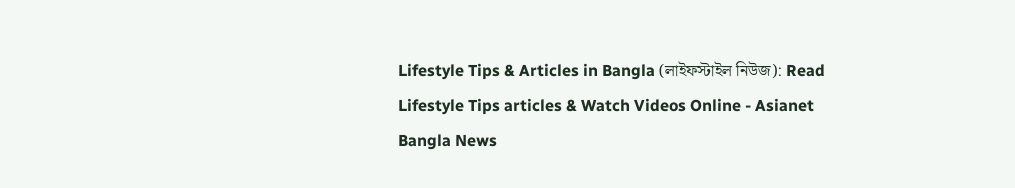Lifestyle Tips & Articles in Bangla (লাইফস্টাইল নিউজ): Read Lifestyle Tips articles & Watch Videos Online - Asianet Bangla News